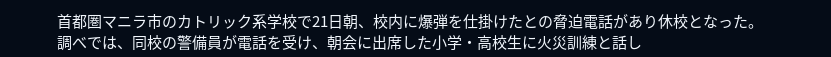首都圏マニラ市のカトリック系学校で21日朝、校内に爆弾を仕掛けたとの脅迫電話があり休校となった。 調べでは、同校の警備員が電話を受け、朝会に出席した小学・高校生に火災訓練と話し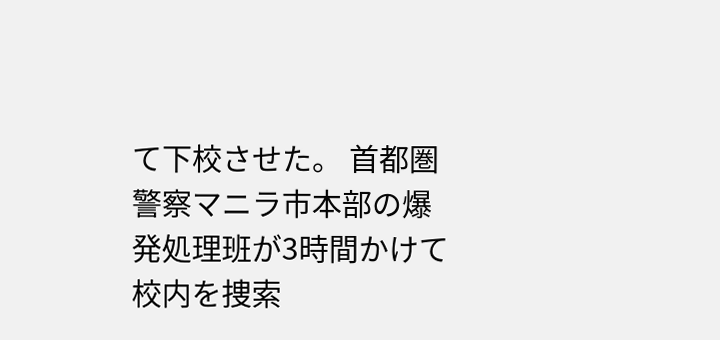て下校させた。 首都圏警察マニラ市本部の爆発処理班が3時間かけて校内を捜索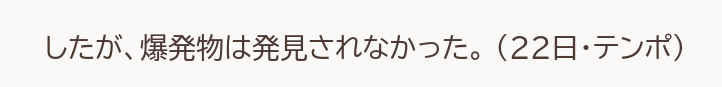したが、爆発物は発見されなかった。 (22日・テンポ)